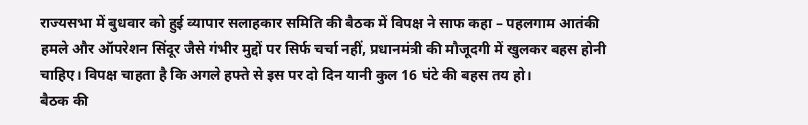राज्यसभा में बुधवार को हुई व्यापार सलाहकार समिति की बैठक में विपक्ष ने साफ कहा – पहलगाम आतंकी हमले और ऑपरेशन सिंदूर जैसे गंभीर मुद्दों पर सिर्फ चर्चा नहीं, प्रधानमंत्री की मौजूदगी में खुलकर बहस होनी चाहिए। विपक्ष चाहता है कि अगले हफ्ते से इस पर दो दिन यानी कुल 16 घंटे की बहस तय हो।
बैठक की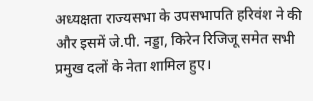अध्यक्षता राज्यसभा के उपसभापति हरिवंश ने की और इसमें जे.पी. नड्डा, किरेन रिजिजू समेत सभी प्रमुख दलों के नेता शामिल हुए।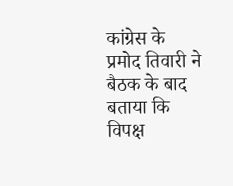कांग्रेस के प्रमोद तिवारी ने बैठक के बाद बताया कि विपक्ष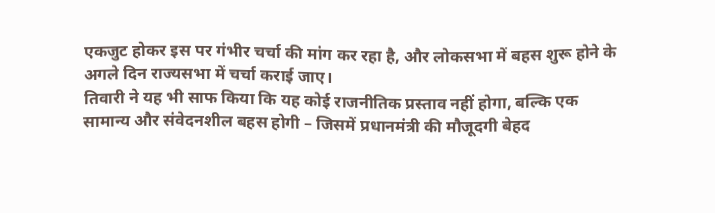एकजुट होकर इस पर गंभीर चर्चा की मांग कर रहा है, और लोकसभा में बहस शुरू होने के अगले दिन राज्यसभा में चर्चा कराई जाए।
तिवारी ने यह भी साफ किया कि यह कोई राजनीतिक प्रस्ताव नहीं होगा, बल्कि एक सामान्य और संवेदनशील बहस होगी – जिसमें प्रधानमंत्री की मौजूदगी बेहद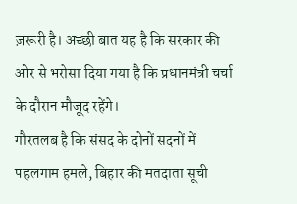ज़रूरी है। अच्छी बात यह है कि सरकार की ओर से भरोसा दिया गया है कि प्रधानमंत्री चर्चा के दौरान मौजूद रहेंगे।
गौरतलब है कि संसद के दोनों सदनों में पहलगाम हमले, बिहार की मतदाता सूची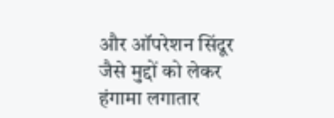और ऑपरेशन सिंदूर जैसे मुद्दों को लेकर हंगामा लगातार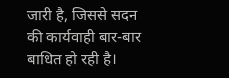जारी है, जिससे सदन की कार्यवाही बार-बार बाधित हो रही है।